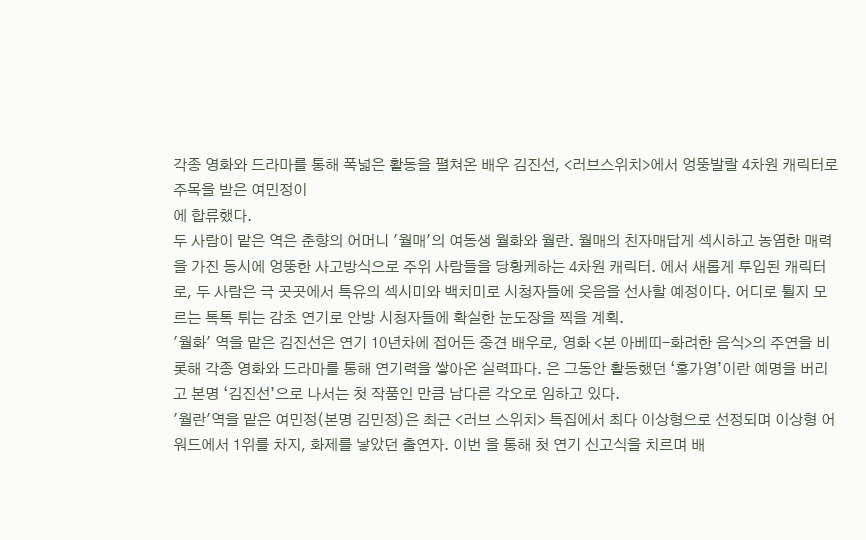각종 영화와 드라마를 통해 폭넓은 활동을 펼쳐온 배우 김진선, <러브스위치>에서 엉뚱발랄 4차원 캐릭터로 주목을 받은 여민정이
에 합류했다.
두 사람이 맡은 역은 춘향의 어머니 '월매'의 여동생 월화와 월란. 월매의 친자매답게 섹시하고 농염한 매력을 가진 동시에 엉뚱한 사고방식으로 주위 사람들을 당황케하는 4차원 캐릭터. 에서 새롭게 투입된 캐릭터로, 두 사람은 극 곳곳에서 특유의 섹시미와 백치미로 시청자들에 웃음을 선사할 예정이다. 어디로 튈지 모르는 톡톡 튀는 감초 연기로 안방 시청자들에 확실한 눈도장을 찍을 계획.
'월화' 역을 맡은 김진선은 연기 10년차에 접어든 중견 배우로, 영화 <본 아베띠-화려한 음식>의 주연을 비롯해 각종 영화와 드라마를 통해 연기력을 쌓아온 실력파다. 은 그동안 활동했던 ‘홍가영’이란 예명을 버리고 본명 ‘김진선’으로 나서는 첫 작품인 만큼 남다른 각오로 임하고 있다.
'월란'역을 맡은 여민정(본명 김민정)은 최근 <러브 스위치> 특집에서 최다 이상형으로 선정되며 이상형 어워드에서 1위를 차지, 화제를 낳았던 출연자. 이번 을 통해 첫 연기 신고식을 치르며 배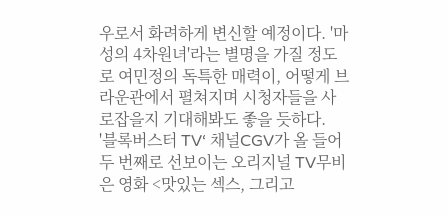우로서 화려하게 변신할 예정이다. '마성의 4차원녀'라는 별명을 가질 정도로 여민정의 독특한 매력이, 어떻게 브라운관에서 펼쳐지며 시청자들을 사로잡을지 기대해봐도 좋을 듯하다.
'블록버스터 TV‘ 채널CGV가 올 들어 두 번째로 선보이는 오리지널 TV무비 은 영화 <맛있는 섹스, 그리고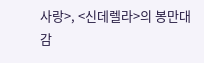사랑>, <신데렐라>의 봉만대 감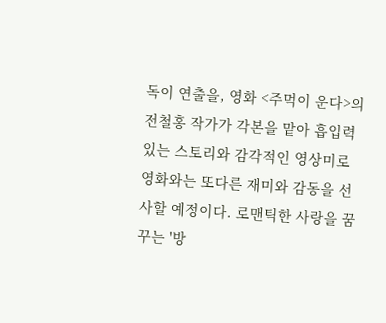독이 연출을, 영화 <주먹이 운다>의 전철홍 작가가 각본을 맡아 흡입력 있는 스토리와 감각적인 영상미로 영화와는 또다른 재미와 감동을 선사할 예정이다. 로맨틱한 사랑을 꿈꾸는 '방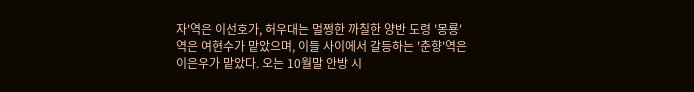자'역은 이선호가, 허우대는 멀쩡한 까칠한 양반 도령 '몽룡'역은 여현수가 맡았으며, 이들 사이에서 갈등하는 '춘향'역은 이은우가 맡았다. 오는 10월말 안방 시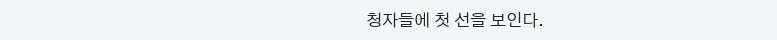청자들에 첫 선을 보인다.